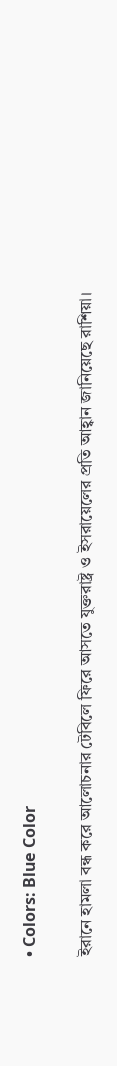• Colors: Blue Color

ইরানে হামলা বন্ধ করে আলোচনার টেবিলে ফিরে আসতে যুক্তরাষ্ট্র ও ইসরায়েলের প্রতি আহ্বান জানিয়েছে রাশিয়া।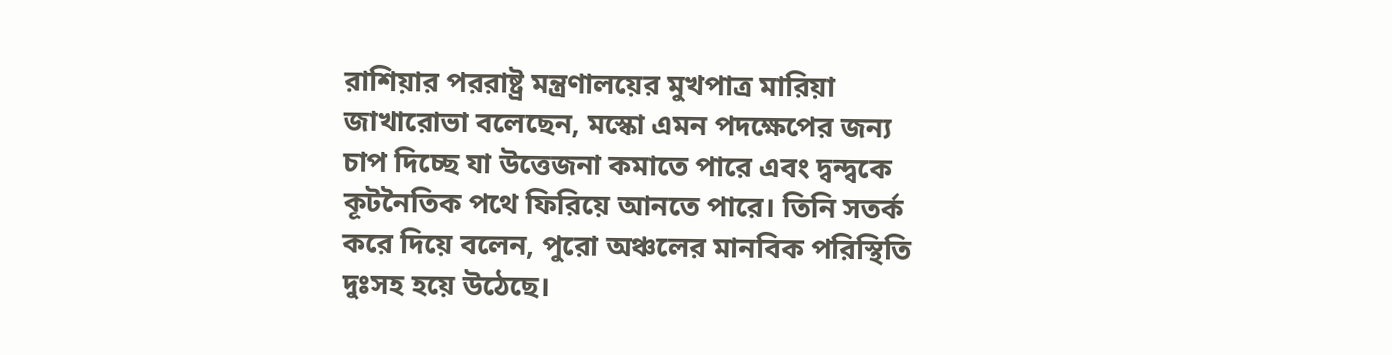রাশিয়ার পররাষ্ট্র মন্ত্রণালয়ের মুখপাত্র মারিয়া জাখারোভা বলেছেন, মস্কো এমন পদক্ষেপের জন্য চাপ দিচ্ছে যা উত্তেজনা কমাতে পারে এবং দ্বন্দ্বকে কূটনৈতিক পথে ফিরিয়ে আনতে পারে। তিনি সতর্ক করে দিয়ে বলেন, পুরো অঞ্চলের মানবিক পরিস্থিতি দুঃসহ হয়ে উঠেছে।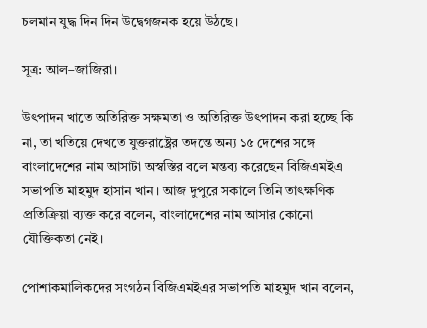চলমান যুদ্ধ দিন দিন উদ্বেগজনক হয়ে উঠছে।

সূত্র: আল–জাজিরা।

উৎপাদন খাতে অতিরিক্ত সক্ষমতা ও অতিরিক্ত উৎপাদন করা হচ্ছে কি না, তা খতিয়ে দেখতে যুক্তরাষ্ট্রের তদন্তে অন্য ১৫ দেশের সঙ্গে বাংলাদেশের নাম আসাটা অস্বস্তির বলে মন্তব্য করেছেন বিজিএমইএ সভাপতি মাহমুদ হাসান খান। আজ দুপুরে সকালে তিনি তাৎক্ষণিক প্রতিক্রিয়া ব্যক্ত করে বলেন, বাংলাদেশের নাম আসার কোনো যৌক্তিকতা নেই।

পোশাকমালিকদের সংগঠন বিজিএমইএর সভাপতি মাহমুদ খান বলেন,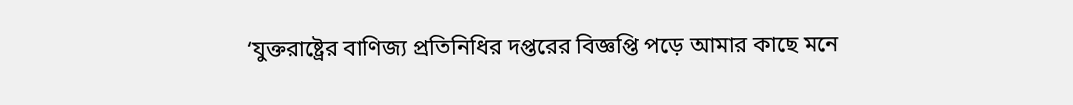‘যুক্তরাষ্ট্রের বাণিজ্য প্রতিনিধির দপ্তরের বিজ্ঞপ্তি পড়ে আমার কাছে মনে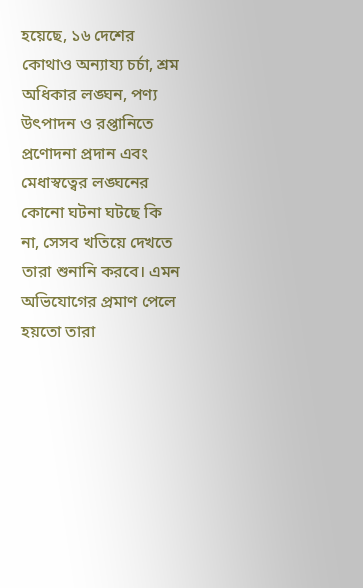হয়েছে, ১৬ দেশের কোথাও অন্যায্য চর্চা, শ্রম অধিকার লঙ্ঘন, পণ্য উৎপাদন ও রপ্তানিতে প্রণোদনা প্রদান এবং মেধাস্বত্বের লঙ্ঘনের কোনো ঘটনা ঘটছে কি না, সেসব খতিয়ে দেখতে তারা শুনানি করবে। এমন অভিযোগের প্রমাণ পেলে হয়তো তারা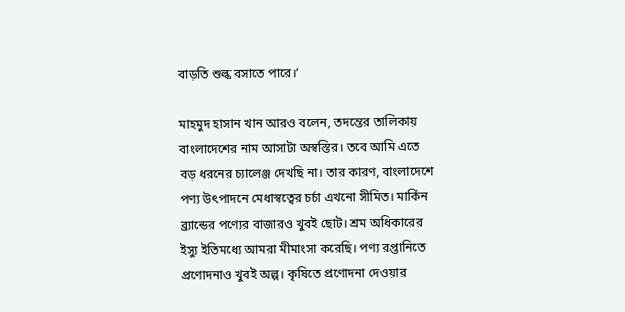বাড়তি শুল্ক বসাতে পারে।’

মাহমুদ হাসান খান আরও বলেন, তদন্তের তালিকায় বাংলাদেশের নাম আসাটা অস্বস্তির। তবে আমি এতে বড় ধরনের চ্যালেঞ্জ দেখছি না। তার কারণ, বাংলাদেশে পণ্য উৎপাদনে মেধাস্বত্বের চর্চা এখনো সীমিত। মার্কিন ব্র্যান্ডের পণ্যের বাজারও খুবই ছোট। শ্রম অধিকারের ইস্যু ইতিমধ্যে আমরা মীমাংসা করেছি। পণ্য রপ্তানিতে প্রণোদনাও খুবই অল্প। কৃষিতে প্রণোদনা দেওয়ার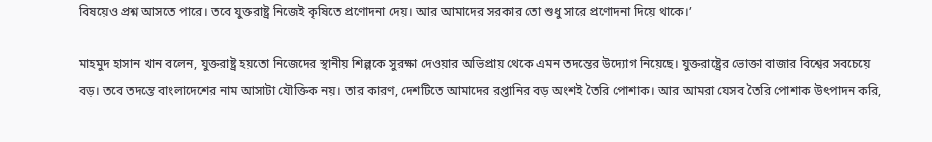বিষয়েও প্রশ্ন আসতে পারে। তবে যুক্তরাষ্ট্র নিজেই কৃষিতে প্রণোদনা দেয়। আর আমাদের সরকার তো শুধু সারে প্রণোদনা দিয়ে থাকে।’

মাহমুদ হাসান খান বলেন, যুক্তরাষ্ট্র হয়তো নিজেদের স্থানীয় শিল্পকে সুরক্ষা দেওয়ার অভিপ্রায় থেকে এমন তদন্তের উদ্যোগ নিয়েছে। যুক্তরাষ্ট্রের ভোক্তা বাজার বিশ্বের সবচেয়ে বড়। তবে তদন্তে বাংলাদেশের নাম আসাটা যৌক্তিক নয়। তার কারণ, দেশটিতে আমাদের রপ্তানির বড় অংশই তৈরি পোশাক। আর আমরা যেসব তৈরি পোশাক উৎপাদন করি,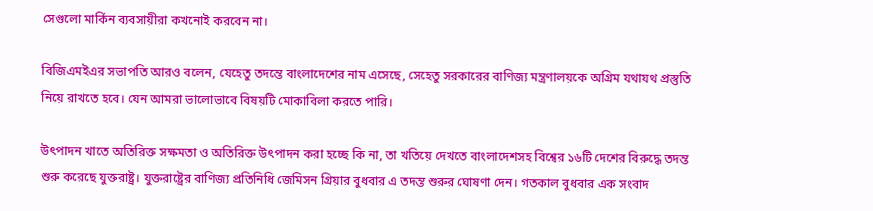সেগুলো মার্কিন ব্যবসায়ীরা কখনোই করবেন না।

বিজিএমইএর সভাপতি আরও বলেন, যেহেতু তদন্তে বাংলাদেশের নাম এসেছে, সেহেতু সরকারের বাণিজ্য মন্ত্রণালয়কে অগ্রিম যথাযথ প্রস্তুতি নিয়ে রাখতে হবে। যেন আমরা ভালোভাবে বিষয়টি মোকাবিলা করতে পারি।

উৎপাদন খাতে অতিরিক্ত সক্ষমতা ও অতিরিক্ত উৎপাদন করা হচ্ছে কি না, তা খতিয়ে দেখতে বাংলাদেশসহ বিশ্বের ১৬টি দেশের বিরুদ্ধে তদন্ত শুরু করেছে যুক্তরাষ্ট্র। যুক্তরাষ্ট্রের বাণিজ্য প্রতিনিধি জেমিসন গ্রিয়ার বুধবার এ তদন্ত শুরুর ঘোষণা দেন। গতকাল বুধবার এক সংবাদ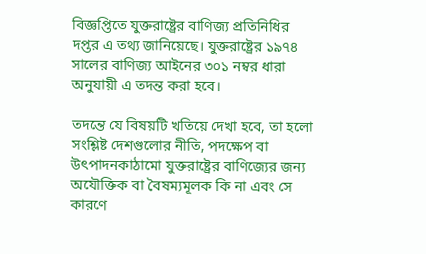বিজ্ঞপ্তিতে যুক্তরাষ্ট্রের বাণিজ্য প্রতিনিধির দপ্তর এ তথ্য জানিয়েছে। যুক্তরাষ্ট্রের ১৯৭৪ সালের বাণিজ্য আইনের ৩০১ নম্বর ধারা অনুযায়ী এ তদন্ত করা হবে।

তদন্তে যে বিষয়টি খতিয়ে দেখা হবে, তা হলো সংশ্লিষ্ট দেশগুলোর নীতি, পদক্ষেপ বা উৎপাদনকাঠামো যুক্তরাষ্ট্রের বাণিজ্যের জন্য অযৌক্তিক বা বৈষম্যমূলক কি না এবং সে কারণে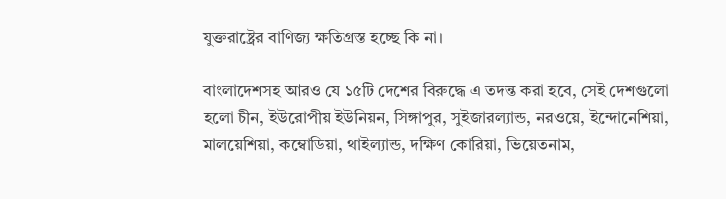যুক্তরাষ্ট্রের বাণিজ্য ক্ষতিগ্রস্ত হচ্ছে কি না।

বাংলাদেশসহ আরও যে ১৫টি দেশের বিরুদ্ধে এ তদন্ত করা হবে, সেই দেশগুলো হলো চীন, ইউরোপীয় ইউনিয়ন, সিঙ্গাপুর, সুইজারল্যান্ড, নরওয়ে, ইন্দোনেশিয়া, মালয়েশিয়া, কম্বোডিয়া, থাইল্যান্ড, দক্ষিণ কোরিয়া, ভিয়েতনাম,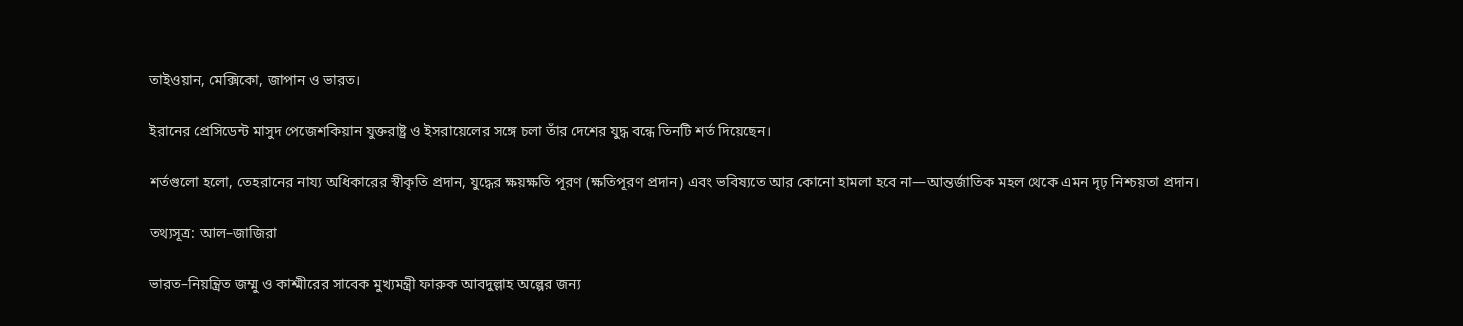তাইওয়ান, মেক্সিকো, জাপান ও ভারত।

ইরানের প্রেসিডেন্ট মাসুদ পেজেশকিয়ান যুক্তরাষ্ট্র ও ইসরায়েলের সঙ্গে চলা তাঁর দেশের যুদ্ধ বন্ধে তিনটি শর্ত দিয়েছেন।

শর্তগুলো হলো, তেহরানের নায্য অধিকারের স্বীকৃতি প্রদান, যুদ্ধের ক্ষয়ক্ষতি পূরণ (ক্ষতিপূরণ প্রদান) এবং ভবিষ্যতে আর কোনো হামলা হবে না—আন্তর্জাতিক মহল থেকে এমন দৃঢ় নিশ্চয়তা প্রদান।

তথ্যসূত্র: আল–জাজিরা

ভারত–নিয়ন্ত্রিত জম্মু ও কাশ্মীরের সাবেক মুখ্যমন্ত্রী ফারুক আবদুল্লাহ অল্পের জন্য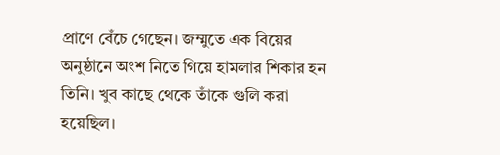প্রাণে বেঁচে গেছেন। জম্মুতে এক বিয়ের অনুষ্ঠানে অংশ নিতে গিয়ে হামলার শিকার হন তিনি। খুব কাছে থেকে তাঁকে গুলি করা হয়েছিল।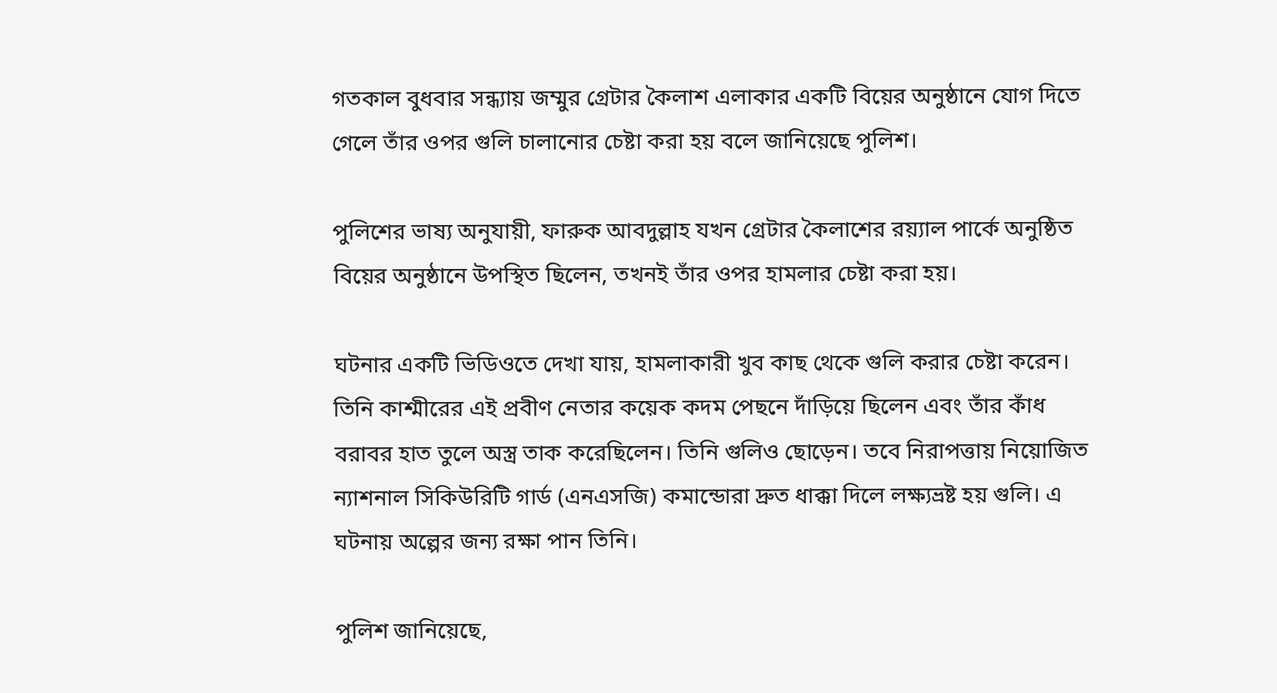গতকাল বুধবার সন্ধ্যায় জম্মুর গ্রেটার কৈলাশ এলাকার একটি বিয়ের অনুষ্ঠানে যোগ দিতে গেলে তাঁর ওপর গুলি চালানোর চেষ্টা করা হয় বলে জানিয়েছে পুলিশ।

পুলিশের ভাষ্য অনুযায়ী, ফারুক আবদুল্লাহ যখন গ্রেটার কৈলাশের রয়্যাল পার্কে অনুষ্ঠিত বিয়ের অনুষ্ঠানে উপস্থিত ছিলেন, তখনই তাঁর ওপর হামলার চেষ্টা করা হয়।

ঘটনার একটি ভিডিওতে দেখা যায়, হামলাকারী খুব কাছ থেকে গুলি করার চেষ্টা করেন। তিনি কাশ্মীরের এই প্রবীণ নেতার কয়েক কদম পেছনে দাঁড়িয়ে ছিলেন এবং তাঁর কাঁধ বরাবর হাত তুলে অস্ত্র তাক করেছিলেন। তিনি গুলিও ছোড়েন। তবে নিরাপত্তায় নিয়োজিত ন্যাশনাল সিকিউরিটি গার্ড (এনএসজি) কমান্ডোরা দ্রুত ধাক্কা দিলে লক্ষ্যভ্রষ্ট হয় গুলি। এ ঘটনায় অল্পের জন্য রক্ষা পান তিনি।

পুলিশ জানিয়েছে,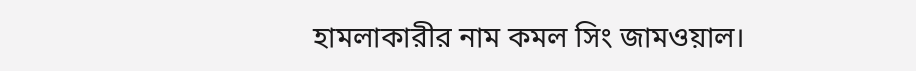হামলাকারীর নাম কমল সিং জামওয়াল।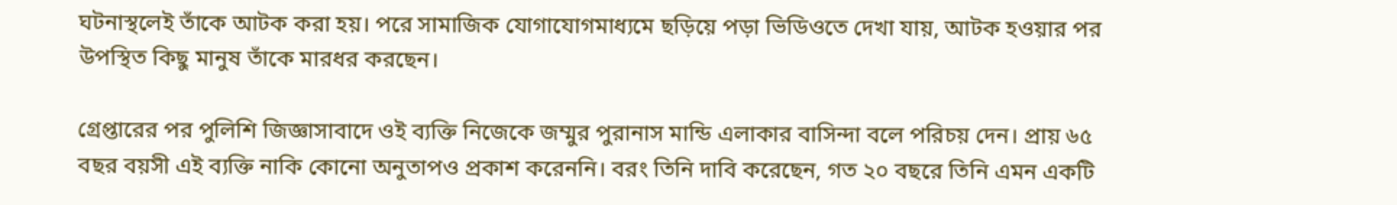ঘটনাস্থলেই তাঁকে আটক করা হয়। পরে সামাজিক যোগাযোগমাধ্যমে ছড়িয়ে পড়া ভিডিওতে দেখা যায়, আটক হওয়ার পর উপস্থিত কিছু মানুষ তাঁকে মারধর করছেন।

গ্রেপ্তারের পর পুলিশি জিজ্ঞাসাবাদে ওই ব্যক্তি নিজেকে জম্মুর পুরানাস মান্ডি এলাকার বাসিন্দা বলে পরিচয় দেন। প্রায় ৬৫ বছর বয়সী এই ব্যক্তি নাকি কোনো অনুতাপও প্রকাশ করেননি। বরং তিনি দাবি করেছেন, গত ২০ বছরে তিনি এমন একটি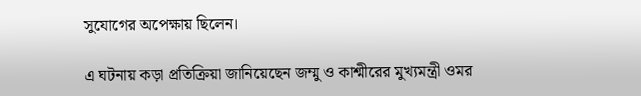সুযোগের অপেক্ষায় ছিলেন।

এ ঘটনায় কড়া প্রতিক্রিয়া জানিয়েছেন জম্মু ও কাশ্মীরের মুখ্যমন্ত্রী ওমর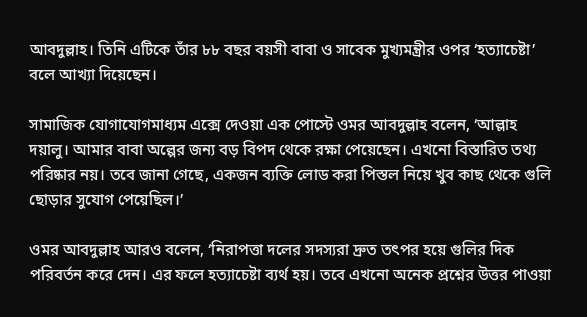আবদুল্লাহ। তিনি এটিকে তাঁর ৮৮ বছর বয়সী বাবা ও সাবেক মুখ্যমন্ত্রীর ওপর ‘হত্যাচেষ্টা’ বলে আখ্যা দিয়েছেন।

সামাজিক যোগাযোগমাধ্যম এক্সে দেওয়া এক পোস্টে ওমর আবদুল্লাহ বলেন, ‘আল্লাহ দয়ালু। আমার বাবা অল্পের জন্য বড় বিপদ থেকে রক্ষা পেয়েছেন। এখনো বিস্তারিত তথ্য পরিষ্কার নয়। তবে জানা গেছে, একজন ব্যক্তি লোড করা পিস্তল নিয়ে খুব কাছ থেকে গুলি ছোড়ার সুযোগ পেয়েছিল।’

ওমর আবদুল্লাহ আরও বলেন, ‘নিরাপত্তা দলের সদস্যরা দ্রুত তৎপর হয়ে গুলির দিক পরিবর্তন করে দেন। এর ফলে হত্যাচেষ্টা ব্যর্থ হয়। তবে এখনো অনেক প্রশ্নের উত্তর পাওয়া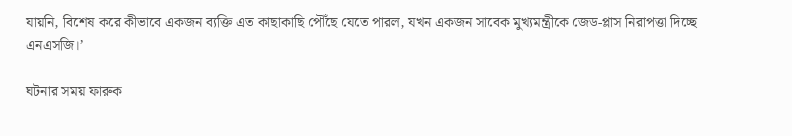যায়নি, বিশেষ করে কীভাবে একজন ব্যক্তি এত কাছাকাছি পৌঁছে যেতে পারল, যখন একজন সাবেক মুখ্যমন্ত্রীকে জেড-প্লাস নিরাপত্তা দিচ্ছে এনএসজি।’

ঘটনার সময় ফারুক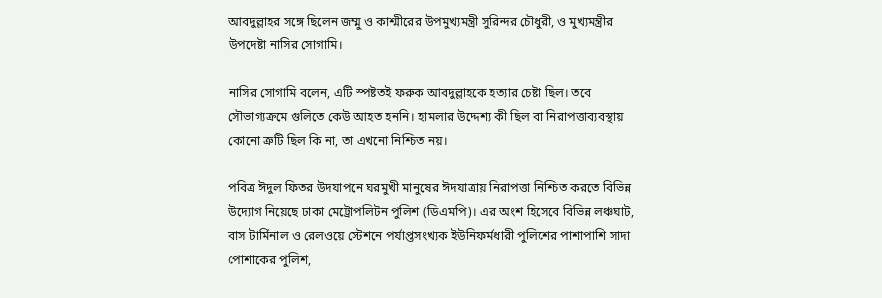আবদুল্লাহর সঙ্গে ছিলেন জম্মু ও কাশ্মীরের উপমুখ্যমন্ত্রী সুরিন্দর চৌধুরী, ও মুখ্যমন্ত্রীর উপদেষ্টা নাসির সোগামি।

নাসির সোগামি বলেন, এটি স্পষ্টতই ফরুক আবদুল্লাহকে হত্যার চেষ্টা ছিল। তবে সৌভাগ্যক্রমে গুলিতে কেউ আহত হননি। হামলার উদ্দেশ্য কী ছিল বা নিরাপত্তাব্যবস্থায় কোনো ত্রুটি ছিল কি না, তা এখনো নিশ্চিত নয়।

পবিত্র ঈদুল ফিতর উদযাপনে ঘরমুখী মানুষের ঈদযাত্রায় নিরাপত্তা নিশ্চিত করতে বিভিন্ন উদ্যোগ নিয়েছে ঢাকা মেট্রোপলিটন পুলিশ (ডিএমপি)। এর অংশ হিসেবে বিভিন্ন লঞ্চঘাট, বাস টার্মিনাল ও রেলওয়ে স্টেশনে পর্যাপ্তসংখ্যক ইউনিফর্মধারী পুলিশের পাশাপাশি সাদা পোশাকের পুলিশ,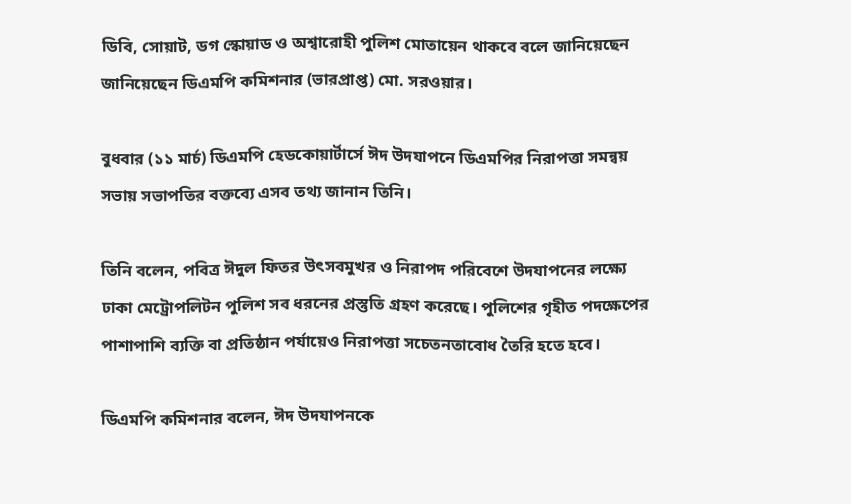ডিবি, সোয়াট, ডগ স্কোয়াড ও অশ্বারোহী পুলিশ মোতায়েন থাকবে বলে জানিয়েছেন জানিয়েছেন ডিএমপি কমিশনার (ভারপ্রাপ্ত) মো. সরওয়ার।

বুধবার (১১ মার্চ) ডিএমপি হেডকোয়ার্টার্সে ঈদ উদযাপনে ডিএমপির নিরাপত্তা সমন্বয় সভায় সভাপতির বক্তব্যে এসব তথ্য জানান তিনি।

তিনি বলেন, পবিত্র ঈদুল ফিতর উৎসবমুখর ও নিরাপদ পরিবেশে উদযাপনের লক্ষ্যে ঢাকা মেট্রোপলিটন পুলিশ সব ধরনের প্রস্তুতি গ্রহণ করেছে। পুলিশের গৃহীত পদক্ষেপের পাশাপাশি ব্যক্তি বা প্রতিষ্ঠান পর্যায়েও নিরাপত্তা সচেতনতাবোধ তৈরি হতে হবে।

ডিএমপি কমিশনার বলেন, ঈদ উদযাপনকে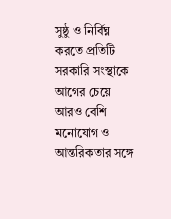সুষ্ঠু ও নির্বিঘ্ন করতে প্রতিটি সরকারি সংস্থাকে আগের চেয়ে আরও বেশি মনোযোগ ও আন্তরিকতার সঙ্গে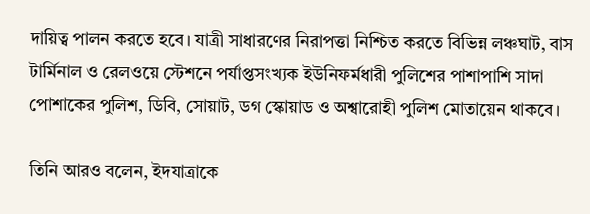দায়িত্ব পালন করতে হবে। যাত্রী সাধারণের নিরাপত্তা নিশ্চিত করতে বিভিন্ন লঞ্চঘাট, বাস টার্মিনাল ও রেলওয়ে স্টেশনে পর্যাপ্তসংখ্যক ইউনিফর্মধারী পুলিশের পাশাপাশি সাদা পোশাকের পুলিশ, ডিবি, সোয়াট, ডগ স্কোয়াড ও অশ্বারোহী পুলিশ মোতায়েন থাকবে।

তিনি আরও বলেন, ইদযাত্রাকে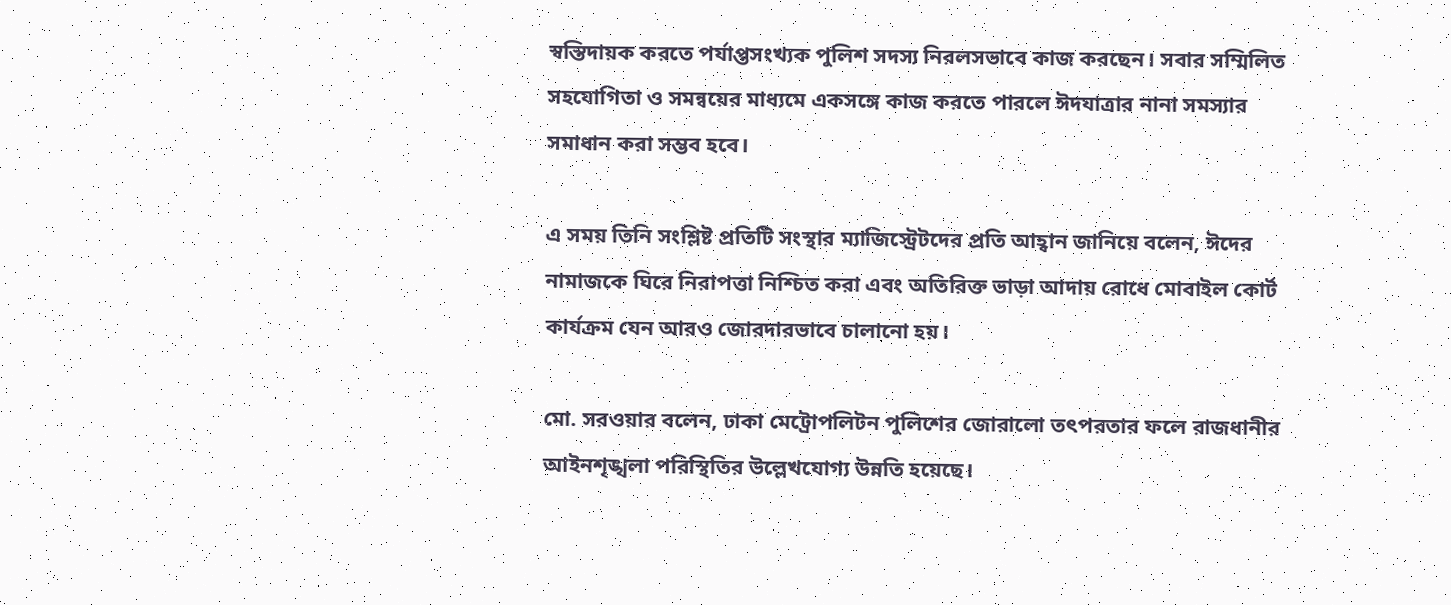স্বস্তিদায়ক করতে পর্যাপ্তসংখ্যক পুলিশ সদস্য নিরলসভাবে কাজ করছেন। সবার সম্মিলিত সহযোগিতা ও সমন্বয়ের মাধ্যমে একসঙ্গে কাজ করতে পারলে ঈদযাত্রার নানা সমস্যার সমাধান করা সম্ভব হবে।

এ সময় তিনি সংশ্লিষ্ট প্রতিটি সংস্থার ম্যাজিস্ট্রেটদের প্রতি আহ্বান জানিয়ে বলেন, ঈদের নামাজকে ঘিরে নিরাপত্তা নিশ্চিত করা এবং অতিরিক্ত ভাড়া আদায় রোধে মোবাইল কোর্ট কার্যক্রম যেন আরও জোরদারভাবে চালানো হয়।

মো. সরওয়ার বলেন, ঢাকা মেট্রোপলিটন পুলিশের জোরালো তৎপরতার ফলে রাজধানীর আইনশৃঙ্খলা পরিস্থিতির উল্লেখযোগ্য উন্নতি হয়েছে।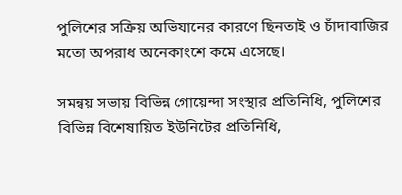পুলিশের সক্রিয় অভিযানের কারণে ছিনতাই ও চাঁদাবাজির মতো অপরাধ অনেকাংশে কমে এসেছে।

সমন্বয় সভায় বিভিন্ন গোয়েন্দা সংস্থার প্রতিনিধি, পুলিশের বিভিন্ন বিশেষায়িত ইউনিটের প্রতিনিধি,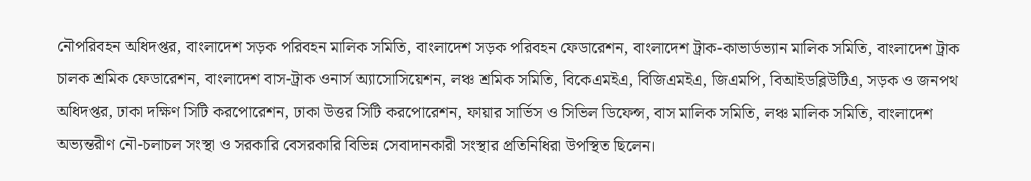নৌপরিবহন অধিদপ্তর, বাংলাদেশ সড়ক পরিবহন মালিক সমিতি, বাংলাদেশ সড়ক পরিবহন ফেডারেশন, বাংলাদেশ ট্রাক-কাভার্ডভ্যান মালিক সমিতি, বাংলাদেশ ট্রাক চালক শ্রমিক ফেডারেশন, বাংলাদেশ বাস-ট্রাক ওনার্স অ্যাসোসিয়েশন, লঞ্চ শ্রমিক সমিতি, বিকেএমইএ, বিজিএমইএ, জিএমপি, বিআইডব্লিউটিএ, সড়ক ও জনপথ অধিদপ্তর, ঢাকা দক্ষিণ সিটি করপোরেশন, ঢাকা উত্তর সিটি করপোরেশন, ফায়ার সার্ভিস ও সিভিল ডিফেন্স, বাস মালিক সমিতি, লঞ্চ মালিক সমিতি, বাংলাদেশ অভ্যন্তরীণ নৌ-চলাচল সংস্থা ও সরকারি বেসরকারি বিভিন্ন সেবাদানকারী সংস্থার প্রতিনিধিরা উপস্থিত ছিলেন।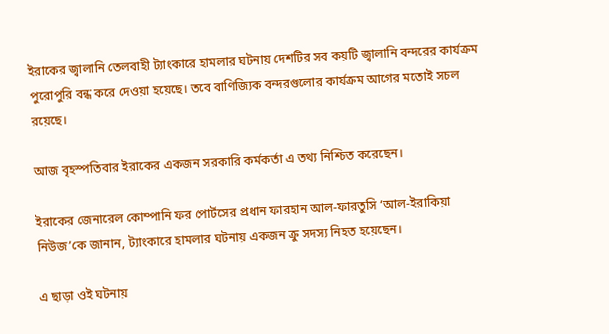ইরাকের জ্বালানি তেলবাহী ট্যাংকারে হামলার ঘটনায় দেশটির সব কয়টি জ্বালানি বন্দরের কার্যক্রম পুরোপুরি বন্ধ করে দেওয়া হয়েছে। তবে বাণিজ্যিক বন্দরগুলোর কার্যক্রম আগের মতোই সচল রয়েছে।

আজ বৃহস্পতিবার ইরাকের একজন সরকারি কর্মকর্তা এ তথ্য নিশ্চিত করেছেন।

ইরাকের জেনারেল কোম্পানি ফর পোর্টসের প্রধান ফারহান আল-ফারতুসি ‘আল-ইরাকিয়া নিউজ’কে জানান, ট্যাংকারে হামলার ঘটনায় একজন ক্রু সদস্য নিহত হয়েছেন।

এ ছাড়া ওই ঘটনায়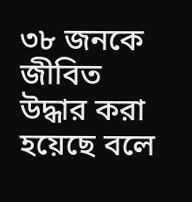৩৮ জনকে জীবিত উদ্ধার করা হয়েছে বলে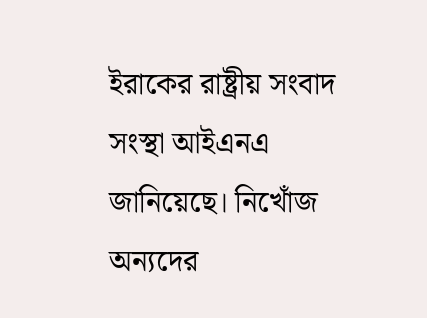ইরাকের রাষ্ট্রীয় সংবাদ সংস্থা আইএনএ জানিয়েছে। নিখোঁজ অন্যদের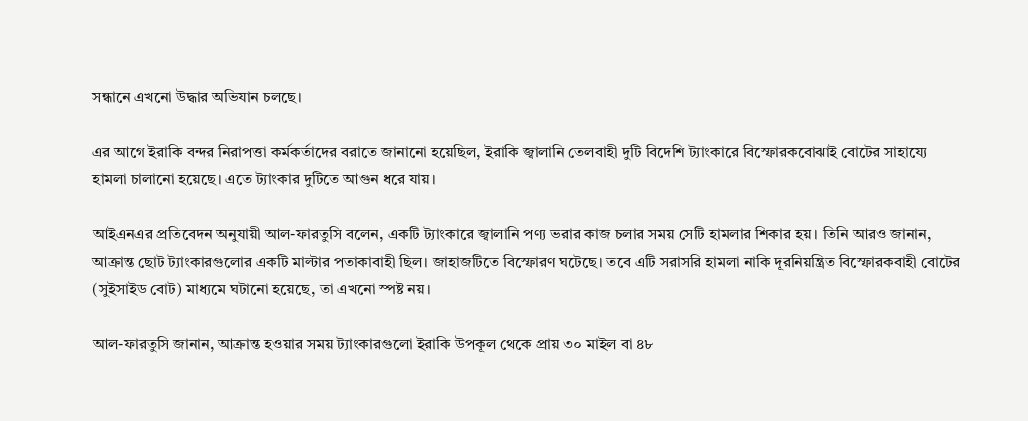সন্ধানে এখনো উদ্ধার অভিযান চলছে।

এর আগে ইরাকি বন্দর নিরাপত্তা কর্মকর্তাদের বরাতে জানানো হয়েছিল, ইরাকি জ্বালানি তেলবাহী দুটি বিদেশি ট্যাংকারে বিস্ফোরকবোঝাই বোটের সাহায্যে হামলা চালানো হয়েছে। এতে ট্যাংকার দুটিতে আগুন ধরে যায়।

আইএনএর প্রতিবেদন অনুযায়ী আল-ফারতুসি বলেন, একটি ট্যাংকারে জ্বালানি পণ্য ভরার কাজ চলার সময় সেটি হামলার শিকার হয়। তিনি আরও জানান, আক্রান্ত ছোট ট্যাংকারগুলোর একটি মাল্টার পতাকাবাহী ছিল। জাহাজটিতে বিস্ফোরণ ঘটেছে। তবে এটি সরাসরি হামলা নাকি দূরনিয়ন্ত্রিত বিস্ফোরকবাহী বোটের (সুইসাইড বোট) মাধ্যমে ঘটানো হয়েছে, তা এখনো স্পষ্ট নয়।

আল-ফারতুসি জানান, আক্রান্ত হওয়ার সময় ট্যাংকারগুলো ইরাকি উপকূল থেকে প্রায় ৩০ মাইল বা ৪৮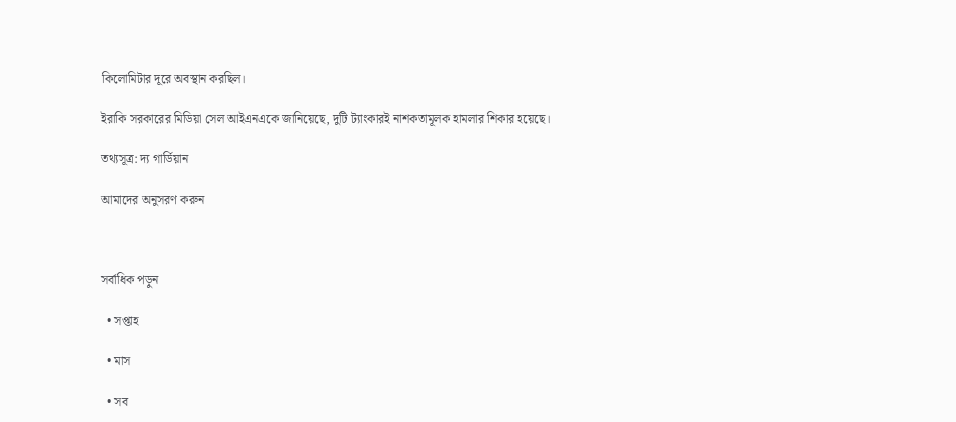কিলোমিটার দূরে অবস্থান করছিল।

ইরাকি সরকারের মিডিয়া সেল আইএনএকে জানিয়েছে, দুটি ট্যাংকারই নাশকতামূলক হামলার শিকার হয়েছে।

তথ্যসূত্র: দ্য গার্ডিয়ান

আমাদের অনুসরণ করুন



সর্বাধিক পড়ুন

  • সপ্তাহ

  • মাস

  • সব